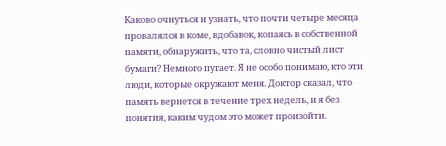Каково очнуться и узнать, что почти четыре месяца провалялся в коме, вдобавок, копаясь в собственной памяти, обнаружить, что та, словно чистый лист бумаги? Немного пугает. Я не особо понимаю, кто эти люди, которые окружают меня. Доктор сказал, что память вернется в течение трех недель, и я без понятия, каким чудом это может произойти.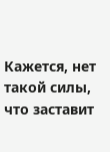Кажется, нет такой силы, что заставит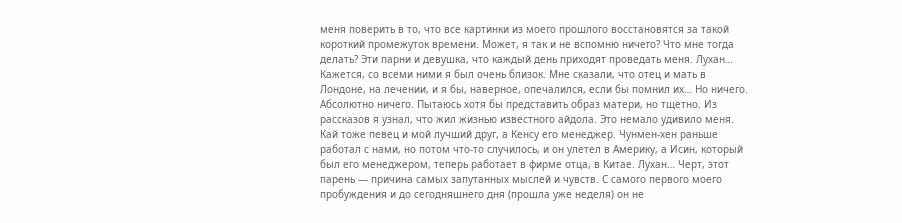меня поверить в то, что все картинки из моего прошлого восстановятся за такой короткий промежуток времени. Может, я так и не вспомню ничего? Что мне тогда делать? Эти парни и девушка, что каждый день приходят проведать меня. Лухан… Кажется, со всеми ними я был очень близок. Мне сказали, что отец и мать в Лондоне, на лечении, и я бы, наверное, опечалился, если бы помнил их… Но ничего. Абсолютно ничего. Пытаюсь хотя бы представить образ матери, но тщетно. Из рассказов я узнал, что жил жизнью известного айдола. Это немало удивило меня. Кай тоже певец и мой лучший друг, а Кенсу его менеджер. Чунмен-хен раньше работал с нами, но потом что-то случилось, и он улетел в Америку, а Исин, который был его менеджером, теперь работает в фирме отца, в Китае. Лухан… Черт, этот парень — причина самых запутанных мыслей и чувств. С самого первого моего пробуждения и до сегодняшнего дня (прошла уже неделя) он не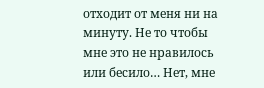отходит от меня ни на минуту. Не то чтобы мне это не нравилось или бесило… Нет, мне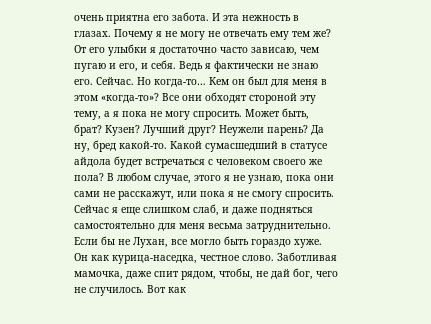очень приятна его забота. И эта нежность в глазах. Почему я не могу не отвечать ему тем же? От его улыбки я достаточно часто зависаю, чем пугаю и его, и себя. Ведь я фактически не знаю его. Сейчас. Но когда-то… Кем он был для меня в этом «когда-то»? Все они обходят стороной эту тему, а я пока не могу спросить. Может быть, брат? Кузен? Лучший друг? Неужели парень? Да ну, бред какой-то. Какой сумасшедший в статусе айдола будет встречаться с человеком своего же пола? В любом случае, этого я не узнаю, пока они сами не расскажут, или пока я не смогу спросить. Сейчас я еще слишком слаб, и даже подняться самостоятельно для меня весьма затруднительно. Если бы не Лухан, все могло быть гораздо хуже. Он как курица-наседка, честное слово. Заботливая мамочка, даже спит рядом, чтобы, не дай бог, чего не случилось. Вот как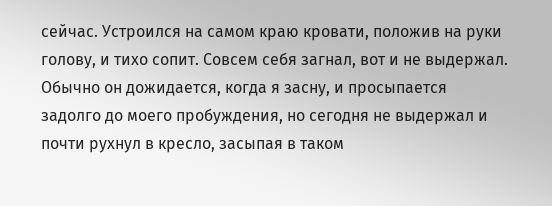сейчас. Устроился на самом краю кровати, положив на руки голову, и тихо сопит. Совсем себя загнал, вот и не выдержал. Обычно он дожидается, когда я засну, и просыпается задолго до моего пробуждения, но сегодня не выдержал и почти рухнул в кресло, засыпая в таком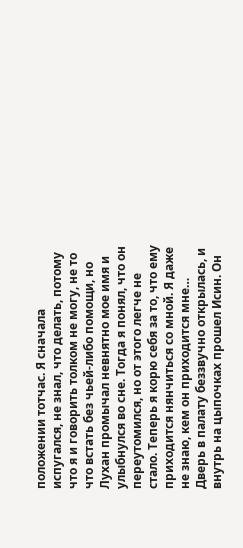положении тотчас. Я сначала испугался, не знал, что делать, потому что я и говорить толком не могу, не то что встать без чьей-либо помощи, но Лухан промычал невнятно мое имя и улыбнулся во сне. Тогда я понял, что он переутомился, но от этого легче не стало. Теперь я корю себя за то, что ему приходится нянчиться со мной. Я даже не знаю, кем он приходится мне…
Дверь в палату беззвучно открылась, и внутрь на цыпочках прошел Исин. Он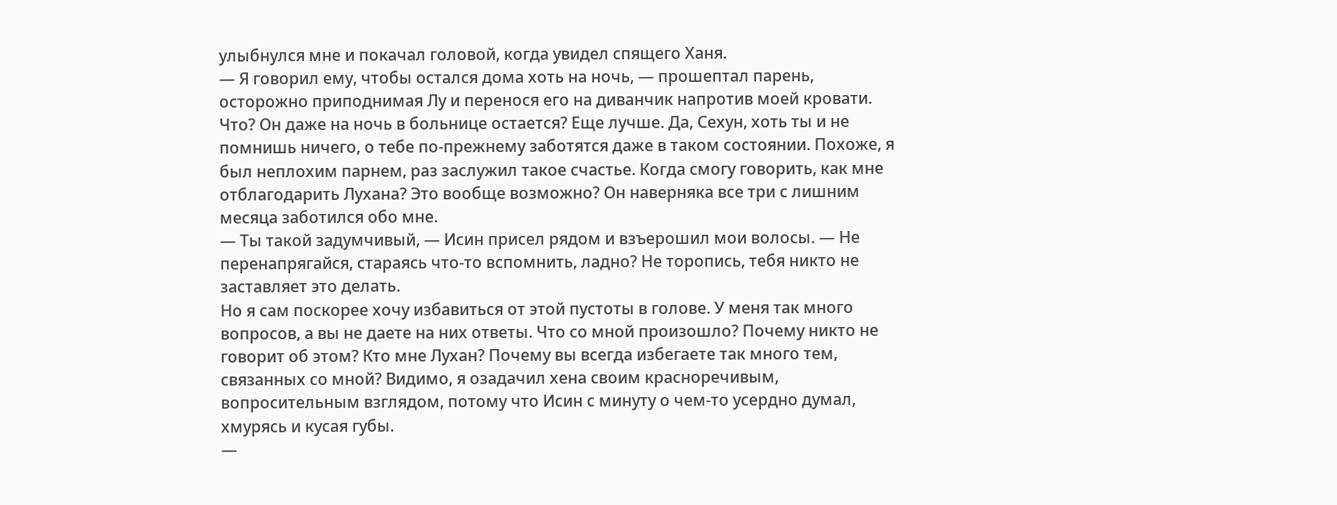улыбнулся мне и покачал головой, когда увидел спящего Ханя.
— Я говорил ему, чтобы остался дома хоть на ночь, — прошептал парень, осторожно приподнимая Лу и перенося его на диванчик напротив моей кровати.
Что? Он даже на ночь в больнице остается? Еще лучше. Да, Сехун, хоть ты и не помнишь ничего, о тебе по-прежнему заботятся даже в таком состоянии. Похоже, я был неплохим парнем, раз заслужил такое счастье. Когда смогу говорить, как мне отблагодарить Лухана? Это вообще возможно? Он наверняка все три с лишним месяца заботился обо мне.
— Ты такой задумчивый, — Исин присел рядом и взъерошил мои волосы. — Не перенапрягайся, стараясь что-то вспомнить, ладно? Не торопись, тебя никто не заставляет это делать.
Но я сам поскорее хочу избавиться от этой пустоты в голове. У меня так много вопросов, а вы не даете на них ответы. Что со мной произошло? Почему никто не говорит об этом? Кто мне Лухан? Почему вы всегда избегаете так много тем, связанных со мной? Видимо, я озадачил хена своим красноречивым, вопросительным взглядом, потому что Исин с минуту о чем-то усердно думал, хмурясь и кусая губы.
—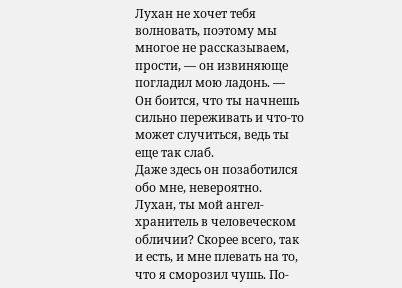Лухан не хочет тебя волновать, поэтому мы многое не рассказываем, прости, — он извиняюще погладил мою ладонь. — Он боится, что ты начнешь сильно переживать и что-то может случиться, ведь ты еще так слаб.
Даже здесь он позаботился обо мне, невероятно. Лухан, ты мой ангел-хранитель в человеческом обличии? Скорее всего, так и есть, и мне плевать на то, что я сморозил чушь. По-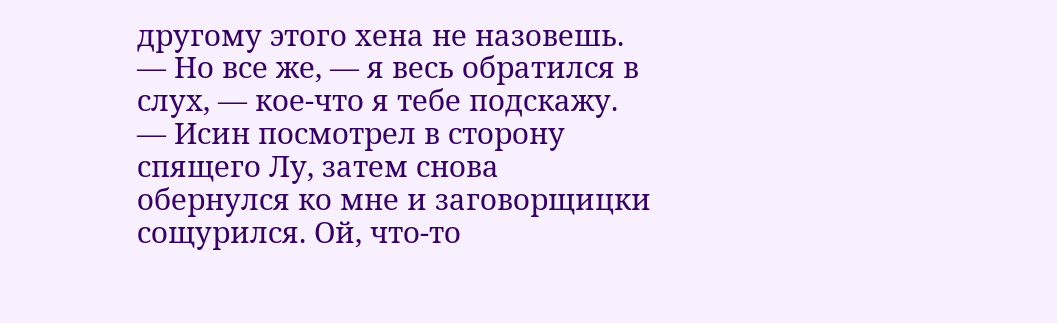другому этого хена не назовешь.
— Но все же, — я весь обратился в слух, — кое-что я тебе подскажу. — Исин посмотрел в сторону спящего Лу, затем снова обернулся ко мне и заговорщицки сощурился. Ой, что-то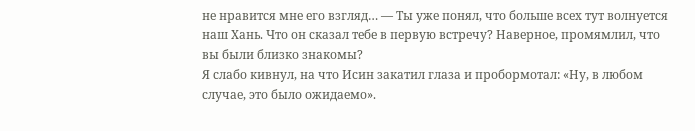не нравится мне его взгляд… — Ты уже понял, что больше всех тут волнуется наш Хань. Что он сказал тебе в первую встречу? Наверное, промямлил, что вы были близко знакомы?
Я слабо кивнул, на что Исин закатил глаза и пробормотал: «Ну, в любом случае, это было ожидаемо».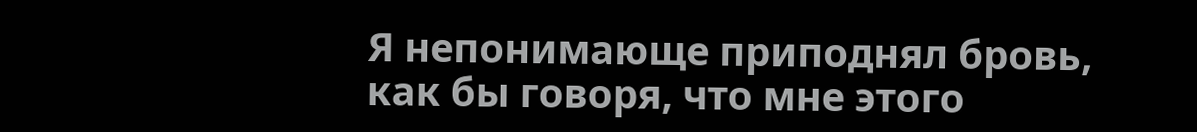Я непонимающе приподнял бровь, как бы говоря, что мне этого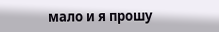мало и я прошу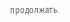продолжать.